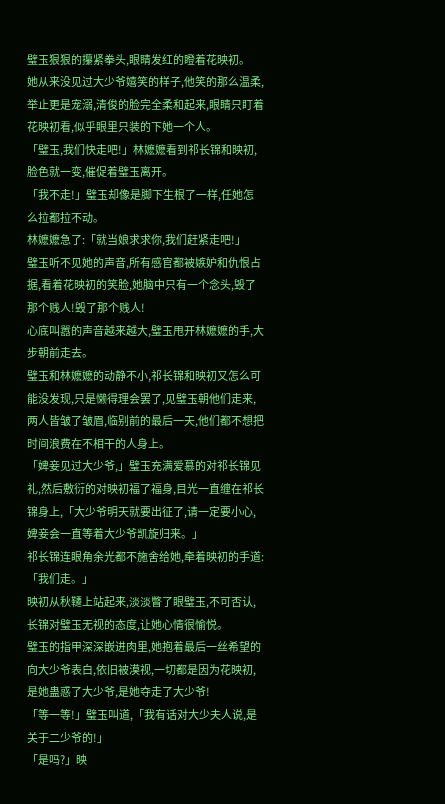璧玉狠狠的攥紧拳头,眼睛发红的瞪着花映初。
她从来没见过大少爷嬉笑的样子,他笑的那么温柔,举止更是宠溺,清俊的脸完全柔和起来,眼睛只盯着花映初看,似乎眼里只装的下她一个人。
「璧玉,我们快走吧!」林嬷嬷看到祁长锦和映初,脸色就一变,催促着璧玉离开。
「我不走!」璧玉却像是脚下生根了一样,任她怎么拉都拉不动。
林嬷嬷急了:「就当娘求求你,我们赶紧走吧!」
璧玉听不见她的声音,所有感官都被嫉妒和仇恨占据,看着花映初的笑脸,她脑中只有一个念头,毁了那个贱人!毁了那个贱人!
心底叫嚣的声音越来越大,璧玉甩开林嬷嬷的手,大步朝前走去。
璧玉和林嬷嬷的动静不小,祁长锦和映初又怎么可能没发现,只是懒得理会罢了,见璧玉朝他们走来,两人皆皱了皱眉,临别前的最后一天,他们都不想把时间浪费在不相干的人身上。
「婢妾见过大少爷,」璧玉充满爱慕的对祁长锦见礼,然后敷衍的对映初福了福身,目光一直缠在祁长锦身上,「大少爷明天就要出征了,请一定要小心,婢妾会一直等着大少爷凯旋归来。」
祁长锦连眼角余光都不施舍给她,牵着映初的手道:「我们走。」
映初从秋韆上站起来,淡淡瞥了眼璧玉,不可否认,长锦对璧玉无视的态度,让她心情很愉悦。
璧玉的指甲深深嵌进肉里,她抱着最后一丝希望的向大少爷表白,依旧被漠视,一切都是因为花映初,是她蛊惑了大少爷,是她夺走了大少爷!
「等一等!」璧玉叫道,「我有话对大少夫人说,是关于二少爷的!」
「是吗?」映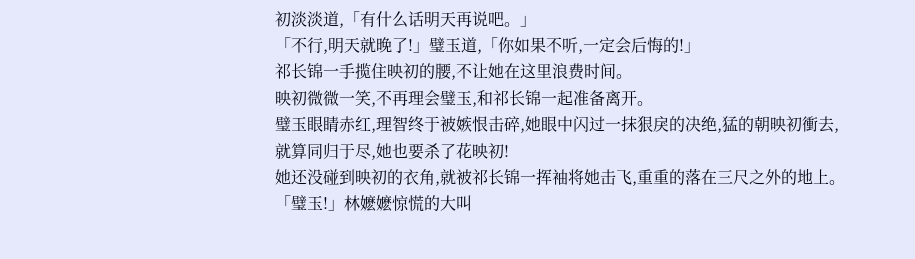初淡淡道,「有什么话明天再说吧。」
「不行,明天就晚了!」璧玉道,「你如果不听,一定会后悔的!」
祁长锦一手揽住映初的腰,不让她在这里浪费时间。
映初微微一笑,不再理会璧玉,和祁长锦一起准备离开。
璧玉眼睛赤红,理智终于被嫉恨击碎,她眼中闪过一抹狠戾的决绝,猛的朝映初衝去,就算同归于尽,她也要杀了花映初!
她还没碰到映初的衣角,就被祁长锦一挥袖将她击飞,重重的落在三尺之外的地上。
「璧玉!」林嬷嬷惊慌的大叫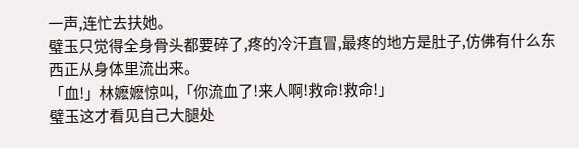一声,连忙去扶她。
璧玉只觉得全身骨头都要碎了,疼的冷汗直冒,最疼的地方是肚子,仿佛有什么东西正从身体里流出来。
「血!」林嬷嬷惊叫,「你流血了!来人啊!救命!救命!」
璧玉这才看见自己大腿处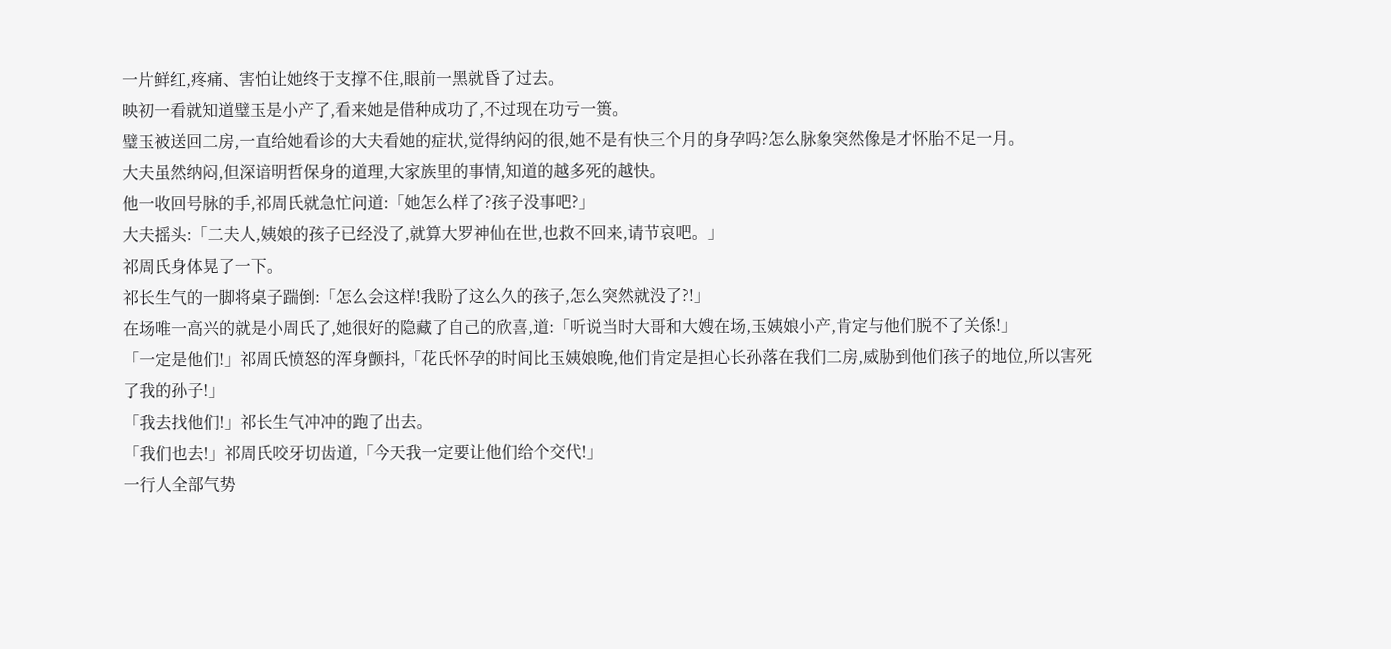一片鲜红,疼痛、害怕让她终于支撑不住,眼前一黑就昏了过去。
映初一看就知道璧玉是小产了,看来她是借种成功了,不过现在功亏一篑。
璧玉被送回二房,一直给她看诊的大夫看她的症状,觉得纳闷的很,她不是有快三个月的身孕吗?怎么脉象突然像是才怀胎不足一月。
大夫虽然纳闷,但深谙明哲保身的道理,大家族里的事情,知道的越多死的越快。
他一收回号脉的手,祁周氏就急忙问道:「她怎么样了?孩子没事吧?」
大夫摇头:「二夫人,姨娘的孩子已经没了,就算大罗神仙在世,也救不回来,请节哀吧。」
祁周氏身体晃了一下。
祁长生气的一脚将桌子踹倒:「怎么会这样!我盼了这么久的孩子,怎么突然就没了?!」
在场唯一高兴的就是小周氏了,她很好的隐藏了自己的欣喜,道:「听说当时大哥和大嫂在场,玉姨娘小产,肯定与他们脱不了关係!」
「一定是他们!」祁周氏愤怒的浑身颤抖,「花氏怀孕的时间比玉姨娘晚,他们肯定是担心长孙落在我们二房,威胁到他们孩子的地位,所以害死了我的孙子!」
「我去找他们!」祁长生气冲冲的跑了出去。
「我们也去!」祁周氏咬牙切齿道,「今天我一定要让他们给个交代!」
一行人全部气势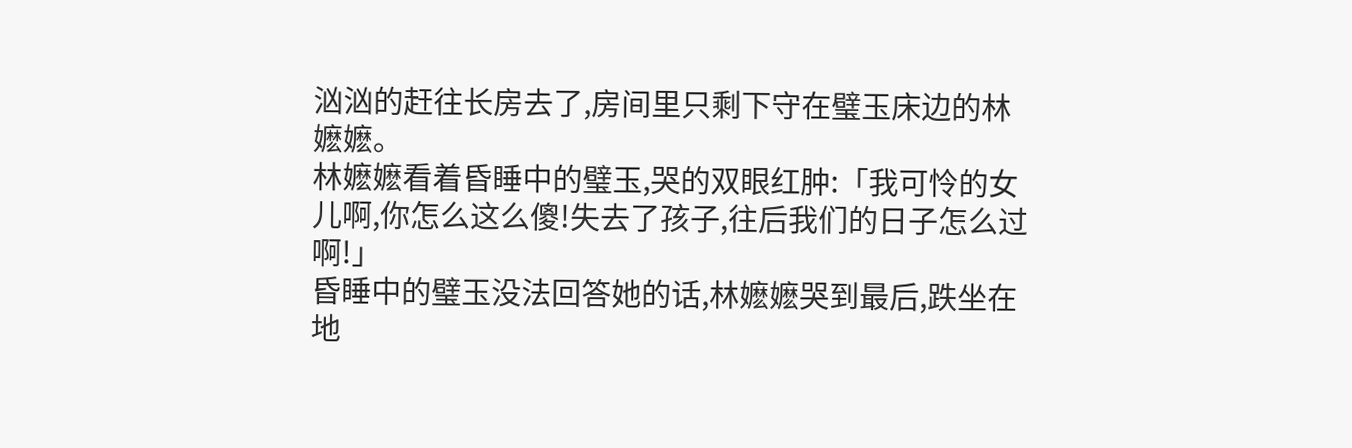汹汹的赶往长房去了,房间里只剩下守在璧玉床边的林嬷嬷。
林嬷嬷看着昏睡中的璧玉,哭的双眼红肿:「我可怜的女儿啊,你怎么这么傻!失去了孩子,往后我们的日子怎么过啊!」
昏睡中的璧玉没法回答她的话,林嬷嬷哭到最后,跌坐在地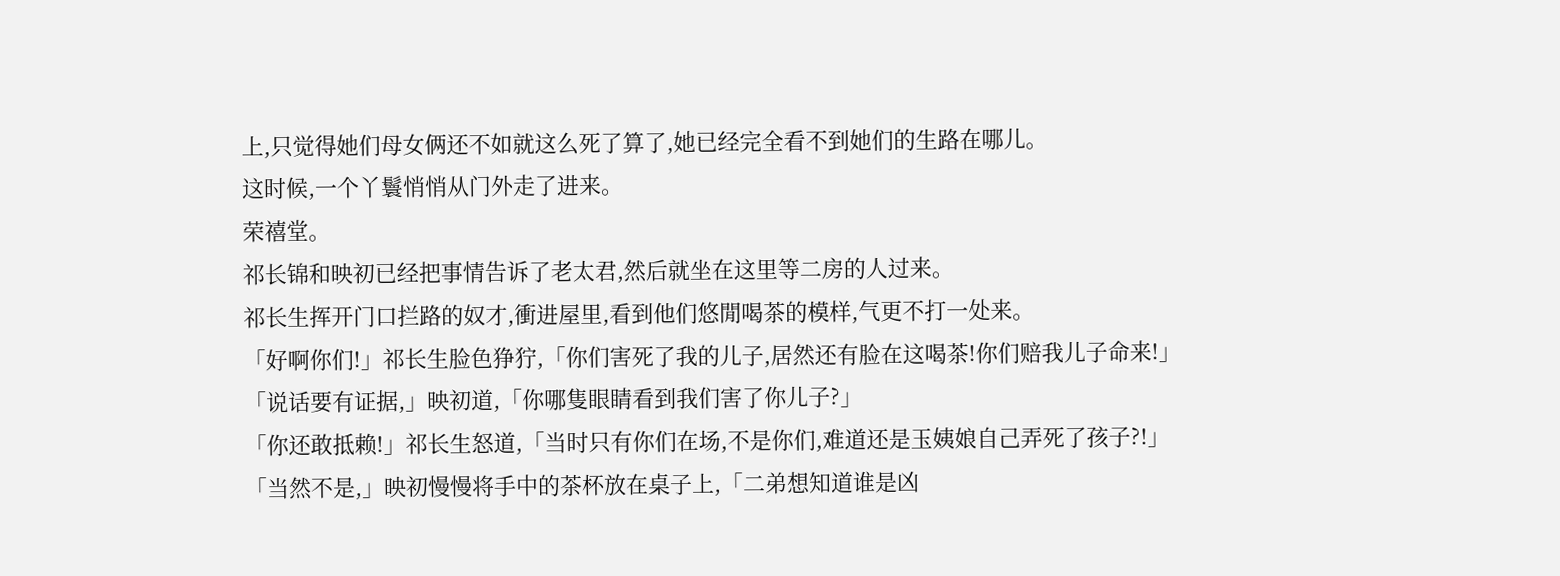上,只觉得她们母女俩还不如就这么死了算了,她已经完全看不到她们的生路在哪儿。
这时候,一个丫鬟悄悄从门外走了进来。
荣禧堂。
祁长锦和映初已经把事情告诉了老太君,然后就坐在这里等二房的人过来。
祁长生挥开门口拦路的奴才,衝进屋里,看到他们悠閒喝茶的模样,气更不打一处来。
「好啊你们!」祁长生脸色狰狞,「你们害死了我的儿子,居然还有脸在这喝茶!你们赔我儿子命来!」
「说话要有证据,」映初道,「你哪隻眼睛看到我们害了你儿子?」
「你还敢抵赖!」祁长生怒道,「当时只有你们在场,不是你们,难道还是玉姨娘自己弄死了孩子?!」
「当然不是,」映初慢慢将手中的茶杯放在桌子上,「二弟想知道谁是凶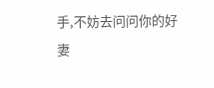手,不妨去问问你的好妻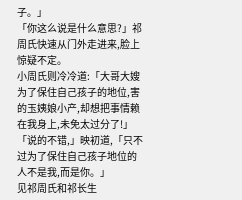子。」
「你这么说是什么意思?」祁周氏快速从门外走进来,脸上惊疑不定。
小周氏则冷冷道:「大哥大嫂为了保住自己孩子的地位,害的玉姨娘小产,却想把事情赖在我身上,未免太过分了!」
「说的不错,」映初道,「只不过为了保住自己孩子地位的人不是我,而是你。」
见祁周氏和祁长生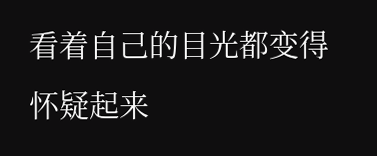看着自己的目光都变得怀疑起来